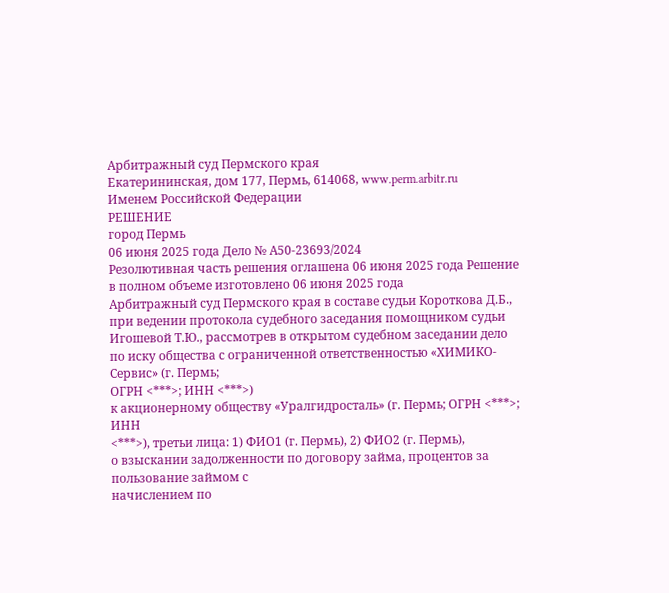Арбитражный суд Пермского края
Екатерининская, дом 177, Пермь, 614068, www.perm.arbitr.ru
Именем Российской Федерации
РЕШЕНИЕ
город Пермь
06 июня 2025 года Дело № А50-23693/2024
Резолютивная часть решения оглашена 06 июня 2025 года Решение в полном объеме изготовлено 06 июня 2025 года
Арбитражный суд Пермского края в составе судьи Короткова Д.Б.,
при ведении протокола судебного заседания помощником судьи Игошевой Т.Ю., рассмотрев в открытом судебном заседании дело
по иску общества с ограниченной ответственностью «ХИМИКО-Сервис» (г. Пермь;
ОГРН <***>; ИНН <***>)
к акционерному обществу «Уралгидросталь» (г. Пермь; ОГРН <***>; ИНН
<***>), третьи лица: 1) ФИО1 (г. Пермь), 2) ФИО2 (г. Пермь),
о взыскании задолженности по договору займа, процентов за пользование займом с
начислением по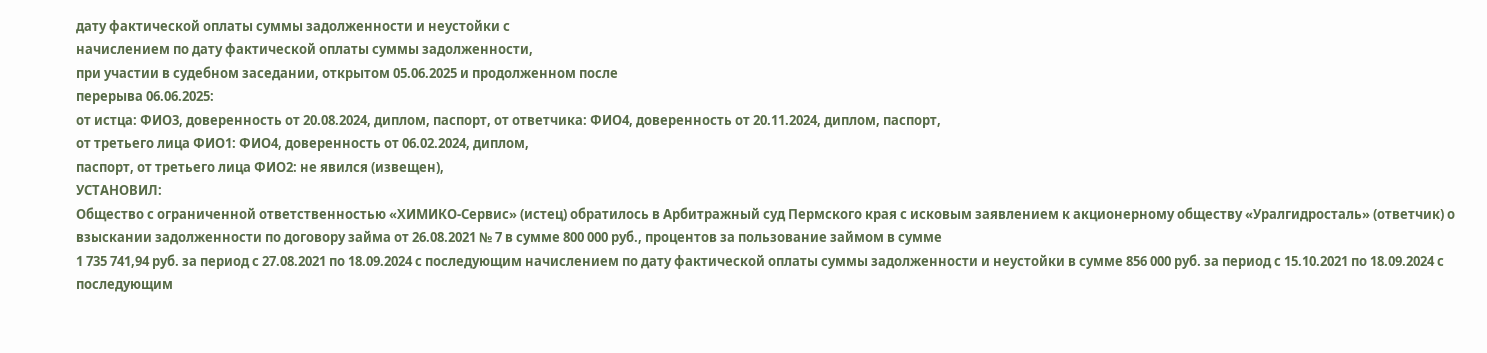дату фактической оплаты суммы задолженности и неустойки с
начислением по дату фактической оплаты суммы задолженности,
при участии в судебном заседании, открытом 05.06.2025 и продолженном после
перерыва 06.06.2025:
от истца: ФИО3, доверенность от 20.08.2024, диплом, паспорт, от ответчика: ФИО4, доверенность от 20.11.2024, диплом, паспорт,
от третьего лица ФИО1: ФИО4, доверенность от 06.02.2024, диплом,
паспорт, от третьего лица ФИО2: не явился (извещен),
УСТАНОВИЛ:
Общество с ограниченной ответственностью «ХИМИКО-Сервис» (истец) обратилось в Арбитражный суд Пермского края с исковым заявлением к акционерному обществу «Уралгидросталь» (ответчик) о взыскании задолженности по договору займа от 26.08.2021 № 7 в сумме 800 000 руб., процентов за пользование займом в сумме
1 735 741,94 руб. за период с 27.08.2021 по 18.09.2024 с последующим начислением по дату фактической оплаты суммы задолженности и неустойки в сумме 856 000 руб. за период с 15.10.2021 по 18.09.2024 с последующим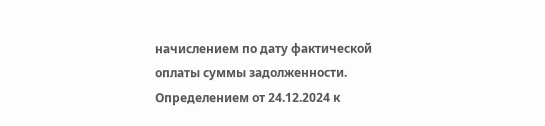начислением по дату фактической оплаты суммы задолженности.
Определением от 24.12.2024 к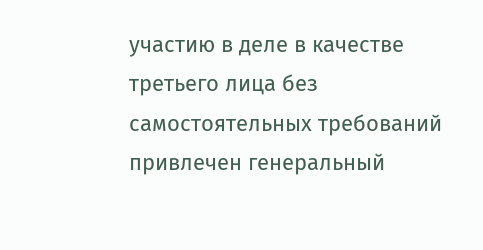участию в деле в качестве третьего лица без самостоятельных требований привлечен генеральный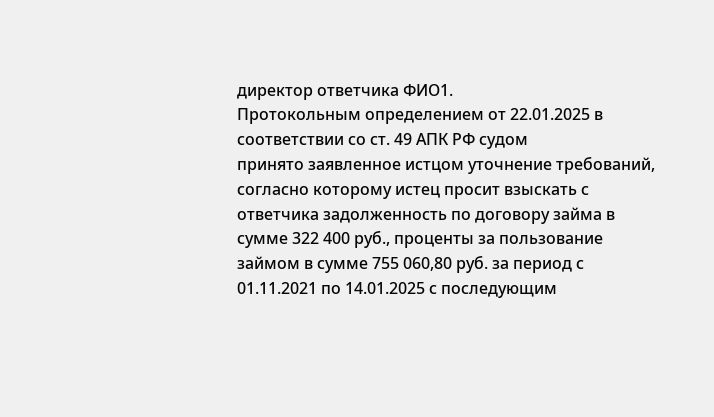директор ответчика ФИО1.
Протокольным определением от 22.01.2025 в соответствии со ст. 49 АПК РФ судом
принято заявленное истцом уточнение требований, согласно которому истец просит взыскать с ответчика задолженность по договору займа в сумме 322 400 руб., проценты за пользование займом в сумме 755 060,80 руб. за период с 01.11.2021 по 14.01.2025 с последующим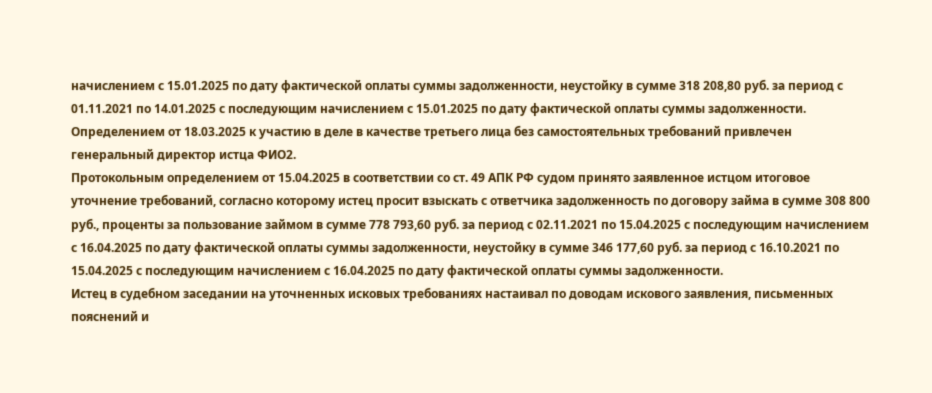начислением с 15.01.2025 по дату фактической оплаты суммы задолженности, неустойку в сумме 318 208,80 руб. за период с 01.11.2021 по 14.01.2025 с последующим начислением с 15.01.2025 по дату фактической оплаты суммы задолженности.
Определением от 18.03.2025 к участию в деле в качестве третьего лица без самостоятельных требований привлечен генеральный директор истца ФИО2.
Протокольным определением от 15.04.2025 в соответствии со ст. 49 АПК РФ судом принято заявленное истцом итоговое уточнение требований, согласно которому истец просит взыскать с ответчика задолженность по договору займа в сумме 308 800 руб., проценты за пользование займом в сумме 778 793,60 руб. за период с 02.11.2021 по 15.04.2025 с последующим начислением с 16.04.2025 по дату фактической оплаты суммы задолженности, неустойку в сумме 346 177,60 руб. за период с 16.10.2021 по 15.04.2025 с последующим начислением с 16.04.2025 по дату фактической оплаты суммы задолженности.
Истец в судебном заседании на уточненных исковых требованиях настаивал по доводам искового заявления, письменных пояснений и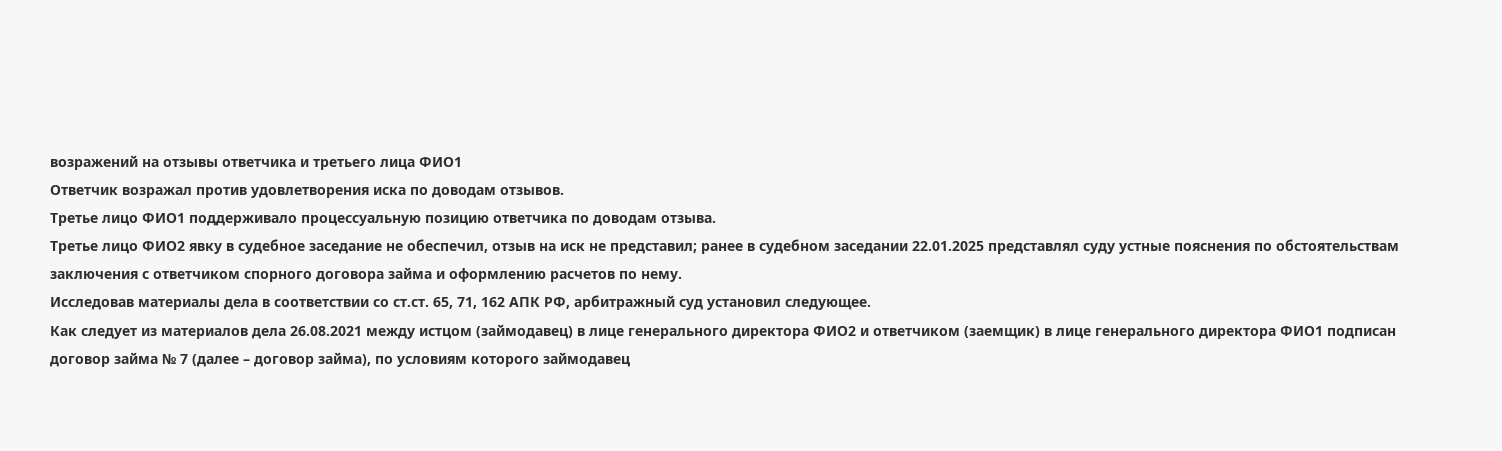возражений на отзывы ответчика и третьего лица ФИО1
Ответчик возражал против удовлетворения иска по доводам отзывов.
Третье лицо ФИО1 поддерживало процессуальную позицию ответчика по доводам отзыва.
Третье лицо ФИО2 явку в судебное заседание не обеспечил, отзыв на иск не представил; ранее в судебном заседании 22.01.2025 представлял суду устные пояснения по обстоятельствам заключения с ответчиком спорного договора займа и оформлению расчетов по нему.
Исследовав материалы дела в соответствии со ст.ст. 65, 71, 162 АПК РФ, арбитражный суд установил следующее.
Как следует из материалов дела 26.08.2021 между истцом (займодавец) в лице генерального директора ФИО2 и ответчиком (заемщик) в лице генерального директора ФИО1 подписан договор займа № 7 (далее – договор займа), по условиям которого займодавец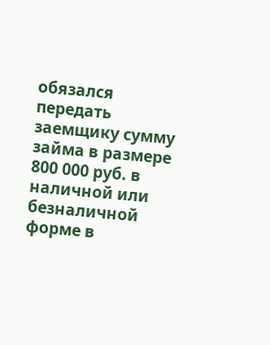обязался передать заемщику сумму займа в размере 800 000 руб. в наличной или безналичной форме в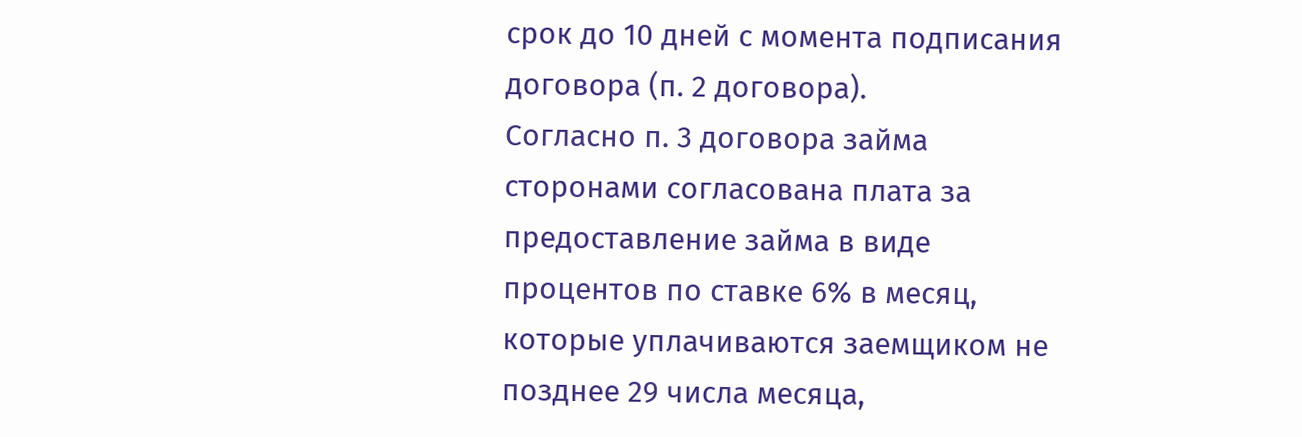срок до 10 дней с момента подписания договора (п. 2 договора).
Согласно п. 3 договора займа сторонами согласована плата за предоставление займа в виде процентов по ставке 6% в месяц, которые уплачиваются заемщиком не позднее 29 числа месяца,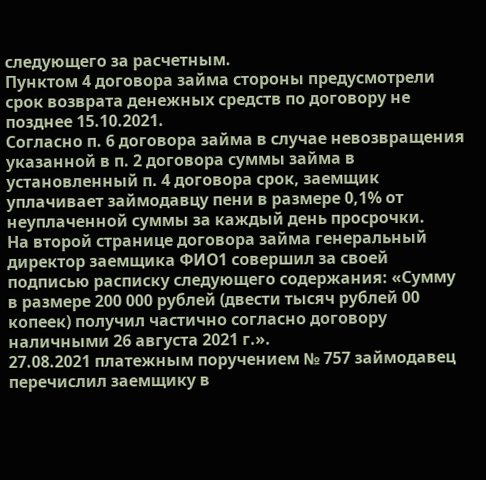следующего за расчетным.
Пунктом 4 договора займа стороны предусмотрели срок возврата денежных средств по договору не позднее 15.10.2021.
Согласно п. 6 договора займа в случае невозвращения указанной в п. 2 договора суммы займа в установленный п. 4 договора срок, заемщик уплачивает займодавцу пени в размере 0,1% от неуплаченной суммы за каждый день просрочки.
На второй странице договора займа генеральный директор заемщика ФИО1 совершил за своей подписью расписку следующего содержания: «Сумму в размере 200 000 рублей (двести тысяч рублей 00 копеек) получил частично согласно договору наличными 26 августа 2021 г.».
27.08.2021 платежным поручением № 757 займодавец перечислил заемщику в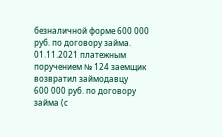безналичной форме 600 000 руб. по договору займа.
01.11.2021 платежным поручением № 124 заемщик возвратил займодавцу
600 000 руб. по договору займа (с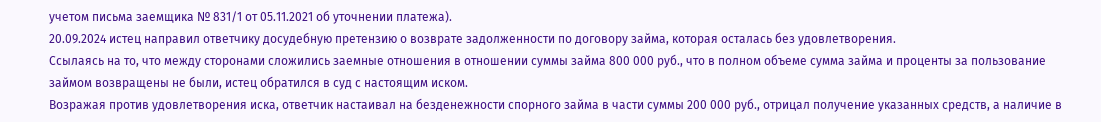учетом письма заемщика № 831/1 от 05.11.2021 об уточнении платежа).
20.09.2024 истец направил ответчику досудебную претензию о возврате задолженности по договору займа, которая осталась без удовлетворения.
Ссылаясь на то, что между сторонами сложились заемные отношения в отношении суммы займа 800 000 руб., что в полном объеме сумма займа и проценты за пользование займом возвращены не были, истец обратился в суд с настоящим иском.
Возражая против удовлетворения иска, ответчик настаивал на безденежности спорного займа в части суммы 200 000 руб., отрицал получение указанных средств, а наличие в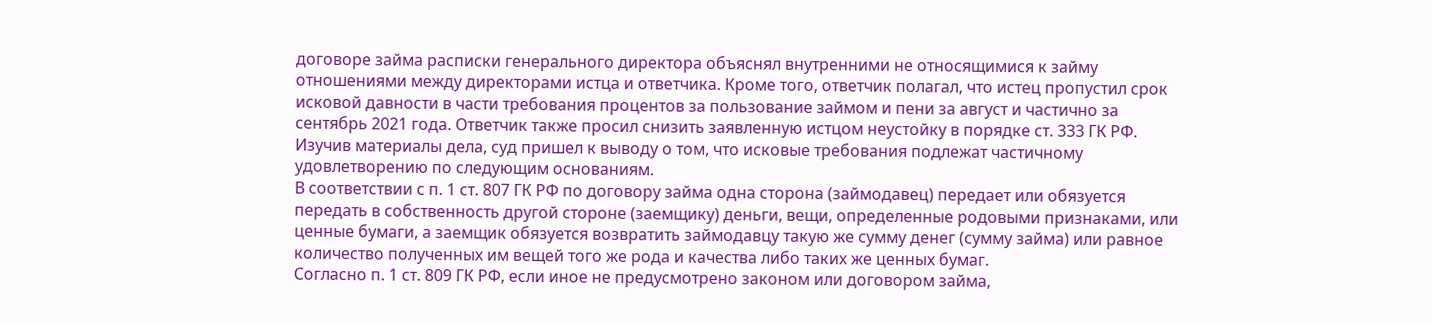договоре займа расписки генерального директора объяснял внутренними не относящимися к займу отношениями между директорами истца и ответчика. Кроме того, ответчик полагал, что истец пропустил срок исковой давности в части требования процентов за пользование займом и пени за август и частично за сентябрь 2021 года. Ответчик также просил снизить заявленную истцом неустойку в порядке ст. 333 ГК РФ.
Изучив материалы дела, суд пришел к выводу о том, что исковые требования подлежат частичному удовлетворению по следующим основаниям.
В соответствии с п. 1 ст. 807 ГК РФ по договору займа одна сторона (займодавец) передает или обязуется передать в собственность другой стороне (заемщику) деньги, вещи, определенные родовыми признаками, или ценные бумаги, а заемщик обязуется возвратить займодавцу такую же сумму денег (сумму займа) или равное количество полученных им вещей того же рода и качества либо таких же ценных бумаг.
Согласно п. 1 ст. 809 ГК РФ, если иное не предусмотрено законом или договором займа,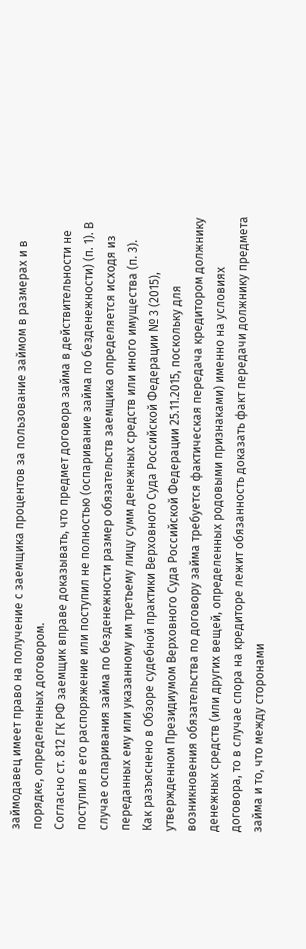займодавец имеет право на получение с заемщика процентов за пользование займом в размерах и в порядке, определенных договором.
Согласно ст. 812 ГК РФ заемщик вправе доказывать, что предмет договора займа в действительности не поступил в его распоряжение или поступил не полностью (оспаривание займа по безденежности) (п. 1). В случае оспаривания займа по безденежности размер обязательств заемщика определяется исходя из переданных ему или указанному им третьему лицу сумм денежных средств или иного имущества (п. 3).
Как разъяснено в Обзоре судебной практики Верховного Суда Российской Федерации № 3 (2015), утвержденном Президиумом Верховного Суда Российской Федерации 25.11.2015, поскольку для возникновения обязательства по договору займа требуется фактическая передача кредитором должнику денежных средств (или других вещей, определенных родовыми признаками) именно на условиях договора, то в случае спора на кредиторе лежит обязанность доказать факт передачи должнику предмета займа и то, что между сторонами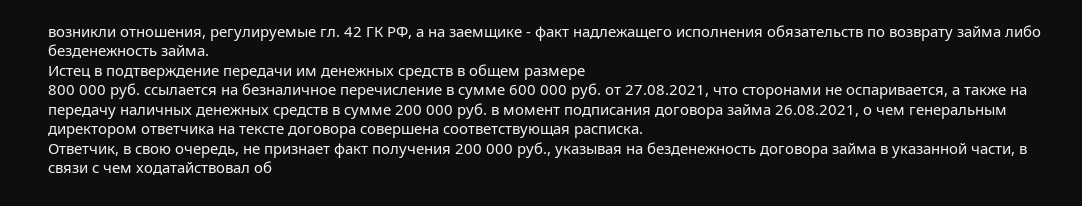возникли отношения, регулируемые гл. 42 ГК РФ, а на заемщике - факт надлежащего исполнения обязательств по возврату займа либо безденежность займа.
Истец в подтверждение передачи им денежных средств в общем размере
800 000 руб. ссылается на безналичное перечисление в сумме 600 000 руб. от 27.08.2021, что сторонами не оспаривается, а также на передачу наличных денежных средств в сумме 200 000 руб. в момент подписания договора займа 26.08.2021, о чем генеральным директором ответчика на тексте договора совершена соответствующая расписка.
Ответчик, в свою очередь, не признает факт получения 200 000 руб., указывая на безденежность договора займа в указанной части, в связи с чем ходатайствовал об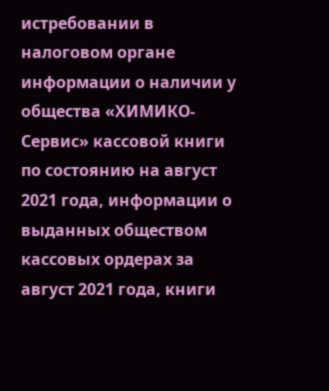истребовании в налоговом органе информации о наличии у общества «ХИМИКО-Сервис» кассовой книги по состоянию на август 2021 года, информации о выданных обществом кассовых ордерах за август 2021 года, книги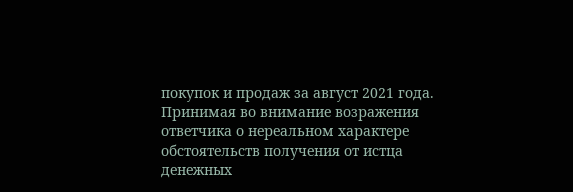покупок и продаж за август 2021 года.
Принимая во внимание возражения ответчика о нереальном характере обстоятельств получения от истца денежных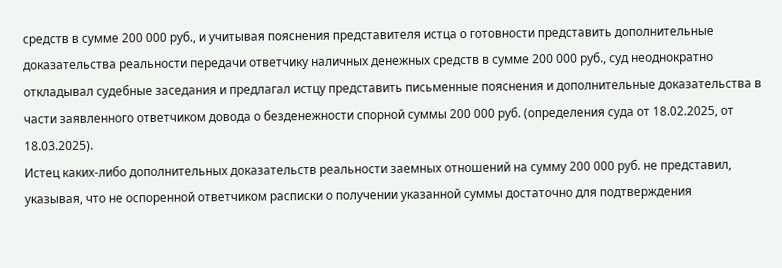средств в сумме 200 000 руб., и учитывая пояснения представителя истца о готовности представить дополнительные доказательства реальности передачи ответчику наличных денежных средств в сумме 200 000 руб., суд неоднократно откладывал судебные заседания и предлагал истцу представить письменные пояснения и дополнительные доказательства в части заявленного ответчиком довода о безденежности спорной суммы 200 000 руб. (определения суда от 18.02.2025, от
18.03.2025).
Истец каких-либо дополнительных доказательств реальности заемных отношений на сумму 200 000 руб. не представил, указывая, что не оспоренной ответчиком расписки о получении указанной суммы достаточно для подтверждения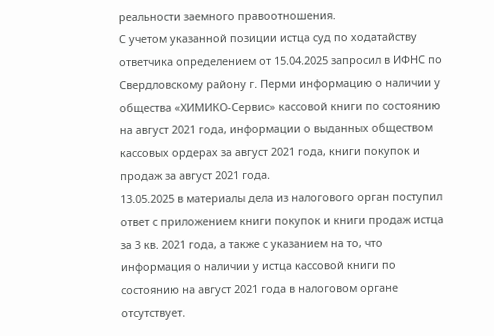реальности заемного правоотношения.
С учетом указанной позиции истца суд по ходатайству ответчика определением от 15.04.2025 запросил в ИФНС по Свердловскому району г. Перми информацию о наличии у общества «ХИМИКО-Сервис» кассовой книги по состоянию на август 2021 года, информации о выданных обществом кассовых ордерах за август 2021 года, книги покупок и продаж за август 2021 года.
13.05.2025 в материалы дела из налогового орган поступил ответ с приложением книги покупок и книги продаж истца за 3 кв. 2021 года, а также с указанием на то, что информация о наличии у истца кассовой книги по состоянию на август 2021 года в налоговом органе отсутствует.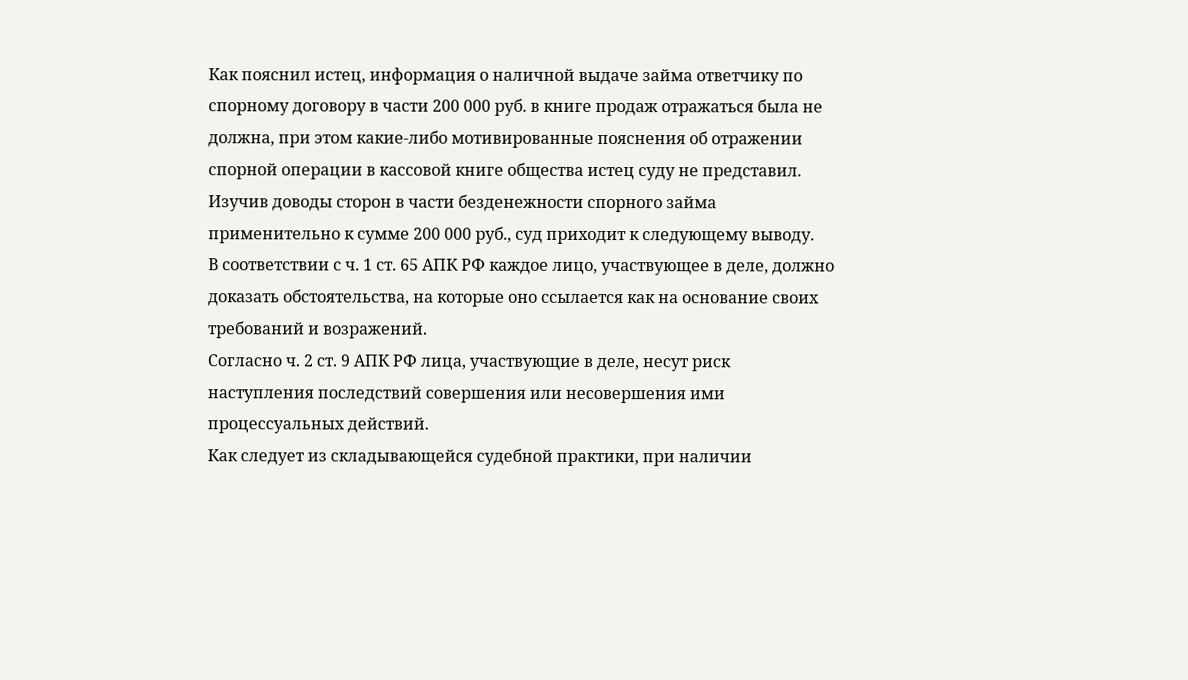Как пояснил истец, информация о наличной выдаче займа ответчику по спорному договору в части 200 000 руб. в книге продаж отражаться была не должна, при этом какие-либо мотивированные пояснения об отражении спорной операции в кассовой книге общества истец суду не представил.
Изучив доводы сторон в части безденежности спорного займа применительно к сумме 200 000 руб., суд приходит к следующему выводу.
В соответствии с ч. 1 ст. 65 АПК РФ каждое лицо, участвующее в деле, должно доказать обстоятельства, на которые оно ссылается как на основание своих требований и возражений.
Согласно ч. 2 ст. 9 АПК РФ лица, участвующие в деле, несут риск наступления последствий совершения или несовершения ими процессуальных действий.
Как следует из складывающейся судебной практики, при наличии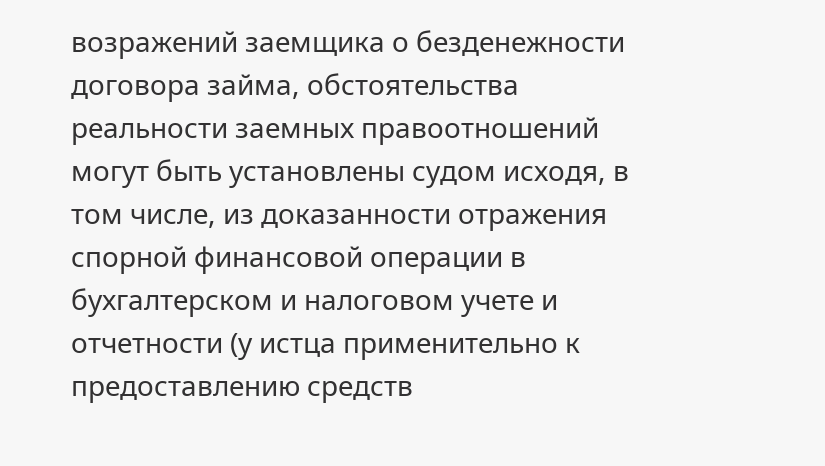возражений заемщика о безденежности договора займа, обстоятельства реальности заемных правоотношений могут быть установлены судом исходя, в том числе, из доказанности отражения спорной финансовой операции в бухгалтерском и налоговом учете и отчетности (у истца применительно к предоставлению средств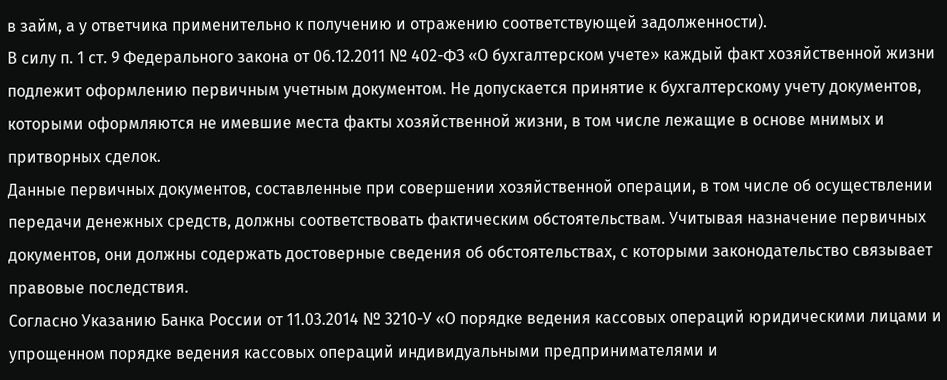в займ, а у ответчика применительно к получению и отражению соответствующей задолженности).
В силу п. 1 ст. 9 Федерального закона от 06.12.2011 № 402-ФЗ «О бухгалтерском учете» каждый факт хозяйственной жизни подлежит оформлению первичным учетным документом. Не допускается принятие к бухгалтерскому учету документов, которыми оформляются не имевшие места факты хозяйственной жизни, в том числе лежащие в основе мнимых и притворных сделок.
Данные первичных документов, составленные при совершении хозяйственной операции, в том числе об осуществлении передачи денежных средств, должны соответствовать фактическим обстоятельствам. Учитывая назначение первичных документов, они должны содержать достоверные сведения об обстоятельствах, с которыми законодательство связывает правовые последствия.
Согласно Указанию Банка России от 11.03.2014 № 3210-У «О порядке ведения кассовых операций юридическими лицами и упрощенном порядке ведения кассовых операций индивидуальными предпринимателями и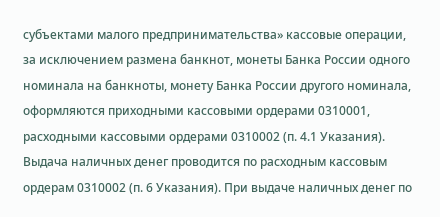субъектами малого предпринимательства» кассовые операции, за исключением размена банкнот, монеты Банка России одного номинала на банкноты, монету Банка России другого номинала, оформляются приходными кассовыми ордерами 0310001, расходными кассовыми ордерами 0310002 (п. 4.1 Указания). Выдача наличных денег проводится по расходным кассовым ордерам 0310002 (п. 6 Указания). При выдаче наличных денег по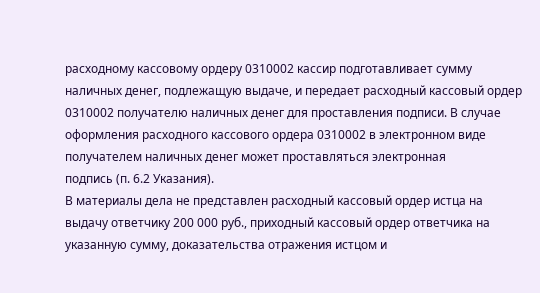расходному кассовому ордеру 0310002 кассир подготавливает сумму наличных денег, подлежащую выдаче, и передает расходный кассовый ордер 0310002 получателю наличных денег для проставления подписи. В случае оформления расходного кассового ордера 0310002 в электронном виде получателем наличных денег может проставляться электронная
подпись (п. 6.2 Указания).
В материалы дела не представлен расходный кассовый ордер истца на выдачу ответчику 200 000 руб., приходный кассовый ордер ответчика на указанную сумму, доказательства отражения истцом и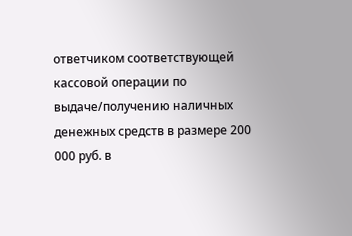ответчиком соответствующей кассовой операции по выдаче/получению наличных денежных средств в размере 200 000 руб. в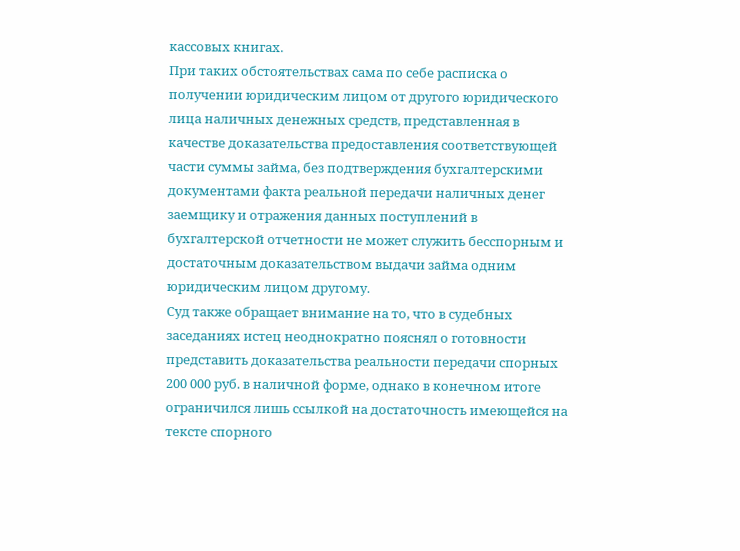кассовых книгах.
При таких обстоятельствах сама по себе расписка о получении юридическим лицом от другого юридического лица наличных денежных средств, представленная в качестве доказательства предоставления соответствующей части суммы займа, без подтверждения бухгалтерскими документами факта реальной передачи наличных денег заемщику и отражения данных поступлений в бухгалтерской отчетности не может служить бесспорным и достаточным доказательством выдачи займа одним юридическим лицом другому.
Суд также обращает внимание на то, что в судебных заседаниях истец неоднократно пояснял о готовности представить доказательства реальности передачи спорных
200 000 руб. в наличной форме, однако в конечном итоге ограничился лишь ссылкой на достаточность имеющейся на тексте спорного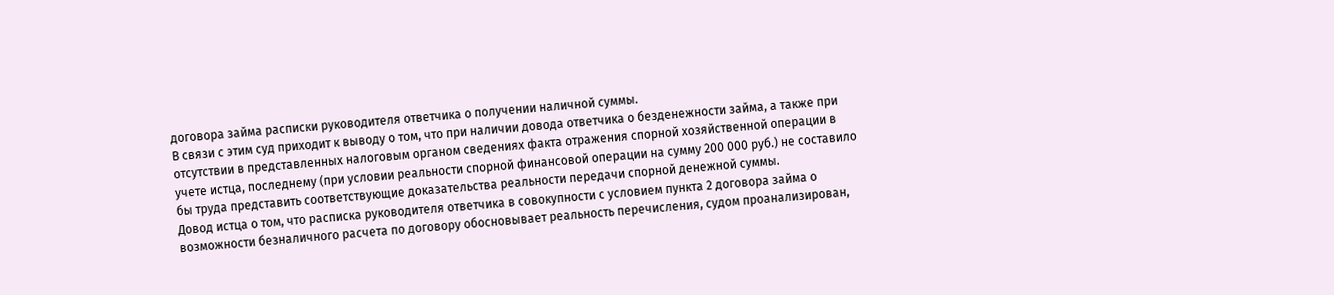договора займа расписки руководителя ответчика о получении наличной суммы.
В связи с этим суд приходит к выводу о том, что при наличии довода ответчика о безденежности займа, а также при отсутствии в представленных налоговым органом сведениях факта отражения спорной хозяйственной операции в учете истца, последнему (при условии реальности спорной финансовой операции на сумму 200 000 руб.) не составило бы труда представить соответствующие доказательства реальности передачи спорной денежной суммы.
Довод истца о том, что расписка руководителя ответчика в совокупности с условием пункта 2 договора займа о возможности безналичного расчета по договору обосновывает реальность перечисления, судом проанализирован,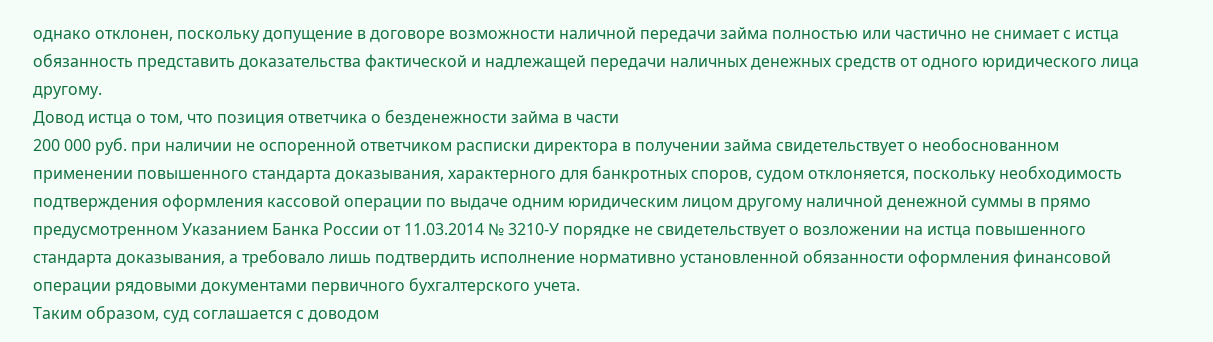однако отклонен, поскольку допущение в договоре возможности наличной передачи займа полностью или частично не снимает с истца обязанность представить доказательства фактической и надлежащей передачи наличных денежных средств от одного юридического лица другому.
Довод истца о том, что позиция ответчика о безденежности займа в части
200 000 руб. при наличии не оспоренной ответчиком расписки директора в получении займа свидетельствует о необоснованном применении повышенного стандарта доказывания, характерного для банкротных споров, судом отклоняется, поскольку необходимость подтверждения оформления кассовой операции по выдаче одним юридическим лицом другому наличной денежной суммы в прямо предусмотренном Указанием Банка России от 11.03.2014 № 3210-У порядке не свидетельствует о возложении на истца повышенного стандарта доказывания, а требовало лишь подтвердить исполнение нормативно установленной обязанности оформления финансовой операции рядовыми документами первичного бухгалтерского учета.
Таким образом, суд соглашается с доводом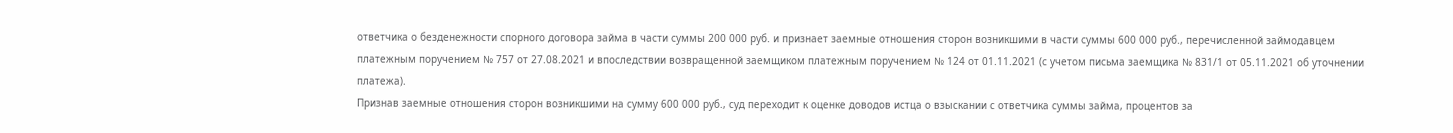ответчика о безденежности спорного договора займа в части суммы 200 000 руб. и признает заемные отношения сторон возникшими в части суммы 600 000 руб., перечисленной займодавцем платежным поручением № 757 от 27.08.2021 и впоследствии возвращенной заемщиком платежным поручением № 124 от 01.11.2021 (с учетом письма заемщика № 831/1 от 05.11.2021 об уточнении платежа).
Признав заемные отношения сторон возникшими на сумму 600 000 руб., суд переходит к оценке доводов истца о взыскании с ответчика суммы займа, процентов за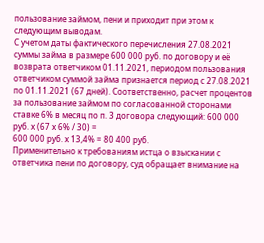пользование займом, пени и приходит при этом к следующим выводам.
С учетом даты фактического перечисления 27.08.2021 суммы займа в размере 600 000 руб. по договору и её возврата ответчиком 01.11.2021, периодом пользования ответчиком суммой займа признается период с 27.08.2021 по 01.11.2021 (67 дней). Соответственно, расчет процентов за пользование займом по согласованной сторонами ставке 6% в месяц по п. 3 договора следующий: 600 000 руб. х (67 х 6% / 30) =
600 000 руб. х 13,4% = 80 400 руб.
Применительно к требованиям истца о взыскании с ответчика пени по договору, суд обращает внимание на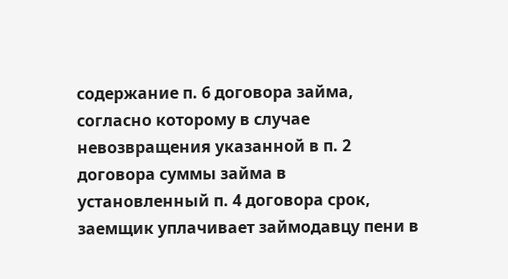содержание п. 6 договора займа, согласно которому в случае невозвращения указанной в п. 2 договора суммы займа в установленный п. 4 договора срок, заемщик уплачивает займодавцу пени в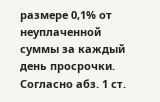размере 0,1% от неуплаченной суммы за каждый день просрочки.
Согласно абз. 1 ст.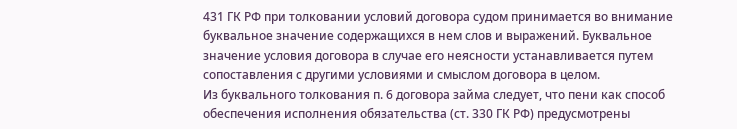431 ГК РФ при толковании условий договора судом принимается во внимание буквальное значение содержащихся в нем слов и выражений. Буквальное значение условия договора в случае его неясности устанавливается путем сопоставления с другими условиями и смыслом договора в целом.
Из буквального толкования п. 6 договора займа следует, что пени как способ обеспечения исполнения обязательства (ст. 330 ГК РФ) предусмотрены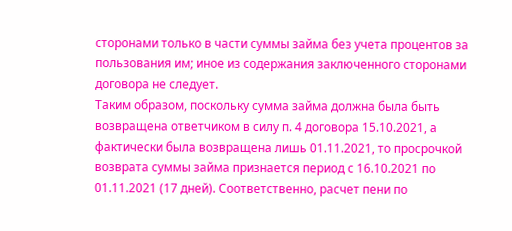сторонами только в части суммы займа без учета процентов за пользования им; иное из содержания заключенного сторонами договора не следует.
Таким образом, поскольку сумма займа должна была быть возвращена ответчиком в силу п. 4 договора 15.10.2021, а фактически была возвращена лишь 01.11.2021, то просрочкой возврата суммы займа признается период с 16.10.2021 по 01.11.2021 (17 дней). Соответственно, расчет пени по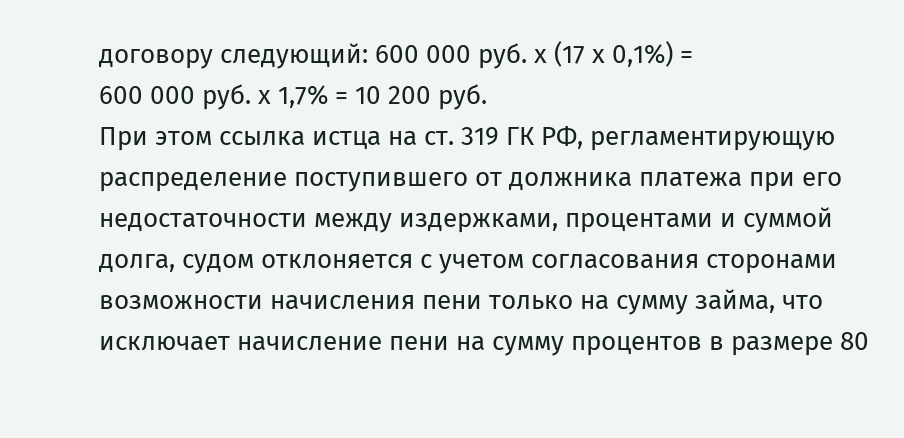договору следующий: 600 000 руб. х (17 х 0,1%) =
600 000 руб. х 1,7% = 10 200 руб.
При этом ссылка истца на ст. 319 ГК РФ, регламентирующую распределение поступившего от должника платежа при его недостаточности между издержками, процентами и суммой долга, судом отклоняется с учетом согласования сторонами возможности начисления пени только на сумму займа, что исключает начисление пени на сумму процентов в размере 80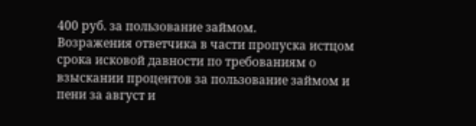400 руб. за пользование займом.
Возражения ответчика в части пропуска истцом срока исковой давности по требованиям о взыскании процентов за пользование займом и пени за август и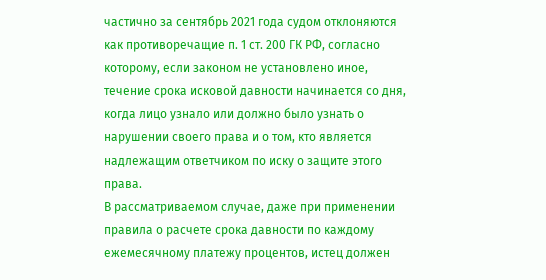частично за сентябрь 2021 года судом отклоняются как противоречащие п. 1 ст. 200 ГК РФ, согласно которому, если законом не установлено иное, течение срока исковой давности начинается со дня, когда лицо узнало или должно было узнать о нарушении своего права и о том, кто является надлежащим ответчиком по иску о защите этого права.
В рассматриваемом случае, даже при применении правила о расчете срока давности по каждому ежемесячному платежу процентов, истец должен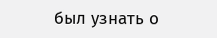был узнать о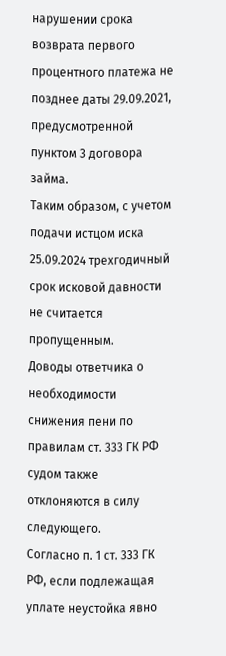нарушении срока возврата первого процентного платежа не позднее даты 29.09.2021, предусмотренной пунктом 3 договора займа.
Таким образом, с учетом подачи истцом иска 25.09.2024 трехгодичный срок исковой давности не считается пропущенным.
Доводы ответчика о необходимости снижения пени по правилам ст. 333 ГК РФ судом также отклоняются в силу следующего.
Согласно п. 1 ст. 333 ГК РФ, если подлежащая уплате неустойка явно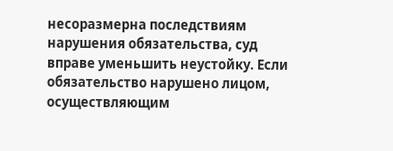несоразмерна последствиям нарушения обязательства, суд вправе уменьшить неустойку. Если обязательство нарушено лицом, осуществляющим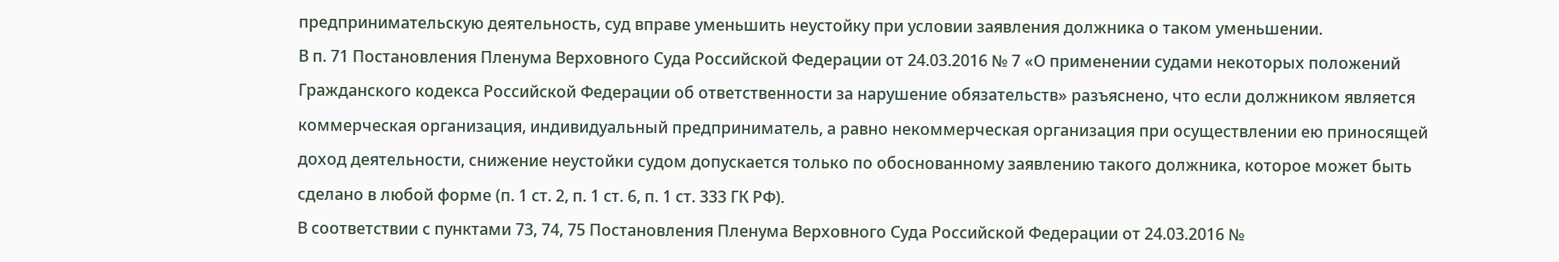предпринимательскую деятельность, суд вправе уменьшить неустойку при условии заявления должника о таком уменьшении.
В п. 71 Постановления Пленума Верховного Суда Российской Федерации от 24.03.2016 № 7 «О применении судами некоторых положений Гражданского кодекса Российской Федерации об ответственности за нарушение обязательств» разъяснено, что если должником является коммерческая организация, индивидуальный предприниматель, а равно некоммерческая организация при осуществлении ею приносящей доход деятельности, снижение неустойки судом допускается только по обоснованному заявлению такого должника, которое может быть сделано в любой форме (п. 1 ст. 2, п. 1 ст. 6, п. 1 ст. 333 ГК РФ).
В соответствии с пунктами 73, 74, 75 Постановления Пленума Верховного Суда Российской Федерации от 24.03.2016 №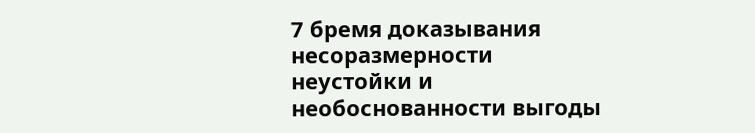7 бремя доказывания несоразмерности неустойки и необоснованности выгоды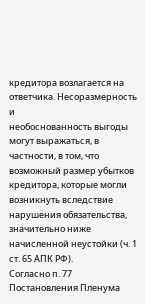кредитора возлагается на ответчика. Несоразмерность и
необоснованность выгоды могут выражаться, в частности, в том, что возможный размер убытков кредитора, которые могли возникнуть вследствие нарушения обязательства, значительно ниже начисленной неустойки (ч. 1 ст. 65 АПК РФ).
Согласно п. 77 Постановления Пленума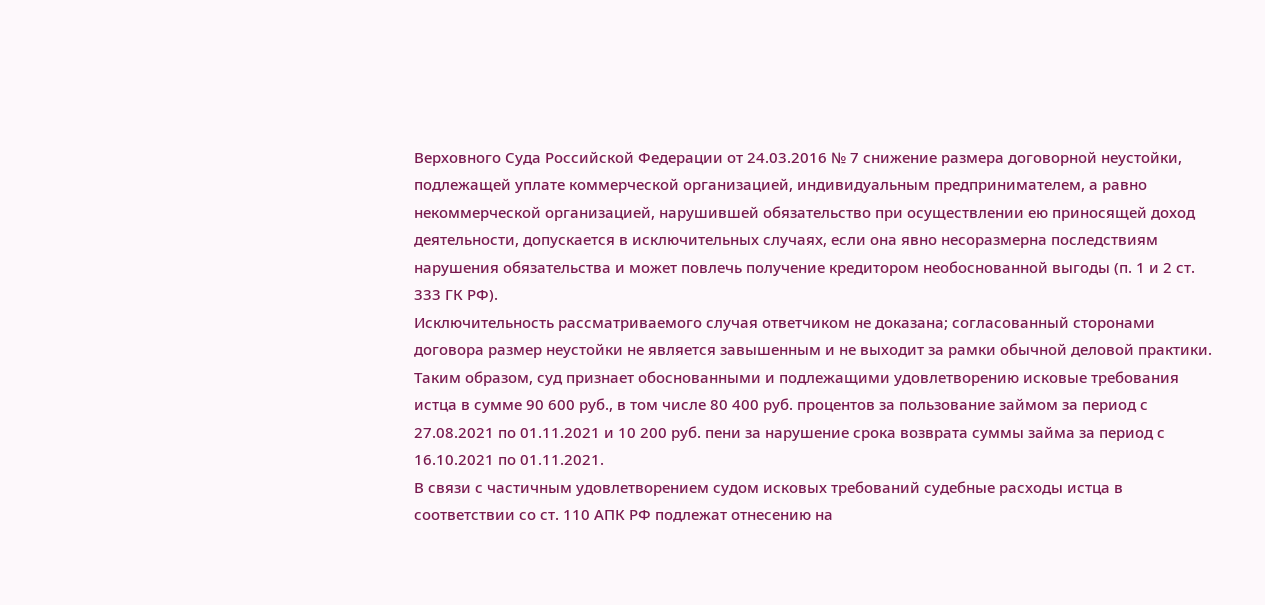Верховного Суда Российской Федерации от 24.03.2016 № 7 снижение размера договорной неустойки, подлежащей уплате коммерческой организацией, индивидуальным предпринимателем, а равно некоммерческой организацией, нарушившей обязательство при осуществлении ею приносящей доход деятельности, допускается в исключительных случаях, если она явно несоразмерна последствиям нарушения обязательства и может повлечь получение кредитором необоснованной выгоды (п. 1 и 2 ст. 333 ГК РФ).
Исключительность рассматриваемого случая ответчиком не доказана; согласованный сторонами договора размер неустойки не является завышенным и не выходит за рамки обычной деловой практики.
Таким образом, суд признает обоснованными и подлежащими удовлетворению исковые требования истца в сумме 90 600 руб., в том числе 80 400 руб. процентов за пользование займом за период с 27.08.2021 по 01.11.2021 и 10 200 руб. пени за нарушение срока возврата суммы займа за период с 16.10.2021 по 01.11.2021.
В связи с частичным удовлетворением судом исковых требований судебные расходы истца в соответствии со ст. 110 АПК РФ подлежат отнесению на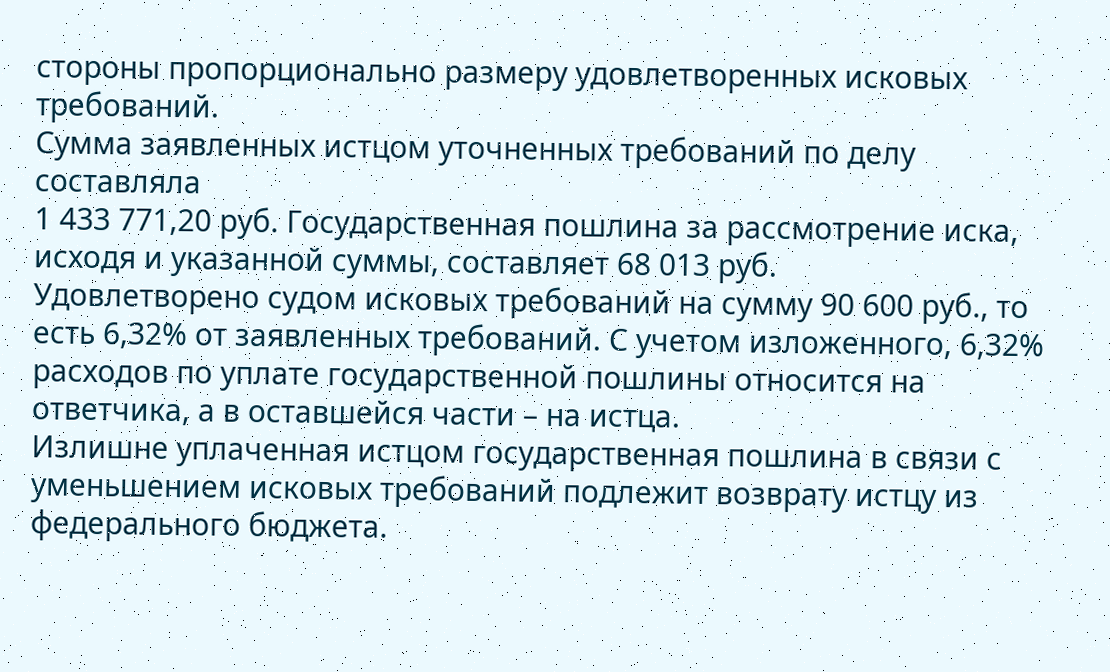стороны пропорционально размеру удовлетворенных исковых требований.
Сумма заявленных истцом уточненных требований по делу составляла
1 433 771,20 руб. Государственная пошлина за рассмотрение иска, исходя и указанной суммы, составляет 68 013 руб.
Удовлетворено судом исковых требований на сумму 90 600 руб., то есть 6,32% от заявленных требований. С учетом изложенного, 6,32% расходов по уплате государственной пошлины относится на ответчика, а в оставшейся части – на истца.
Излишне уплаченная истцом государственная пошлина в связи с уменьшением исковых требований подлежит возврату истцу из федерального бюджета.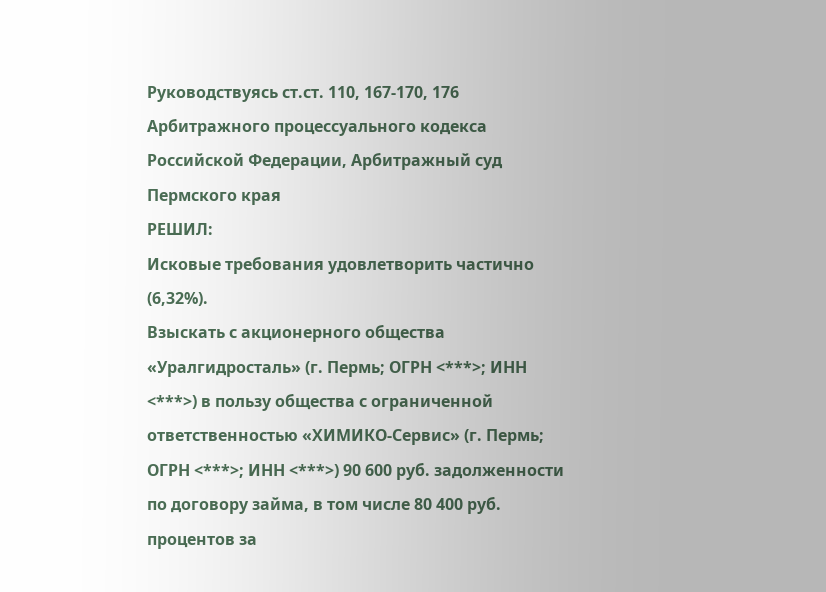Руководствуясь ст.ст. 110, 167-170, 176 Арбитражного процессуального кодекса Российской Федерации, Арбитражный суд Пермского края
РЕШИЛ:
Исковые требования удовлетворить частично (6,32%).
Взыскать с акционерного общества «Уралгидросталь» (г. Пермь; ОГРН <***>; ИНН <***>) в пользу общества с ограниченной ответственностью «ХИМИКО-Сервис» (г. Пермь; ОГРН <***>; ИНН <***>) 90 600 руб. задолженности по договору займа, в том числе 80 400 руб. процентов за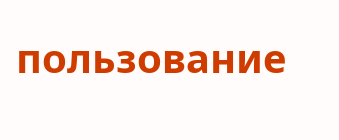пользование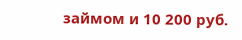займом и 10 200 руб.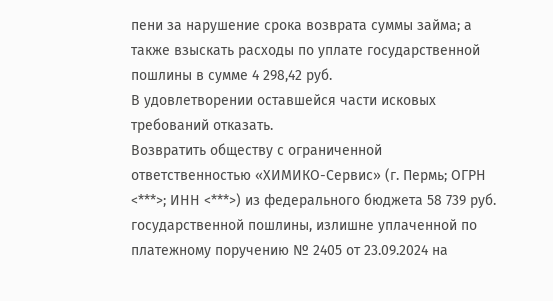пени за нарушение срока возврата суммы займа; а также взыскать расходы по уплате государственной пошлины в сумме 4 298,42 руб.
В удовлетворении оставшейся части исковых требований отказать.
Возвратить обществу с ограниченной ответственностью «ХИМИКО-Сервис» (г. Пермь; ОГРН <***>; ИНН <***>) из федерального бюджета 58 739 руб. государственной пошлины, излишне уплаченной по платежному поручению № 2405 от 23.09.2024 на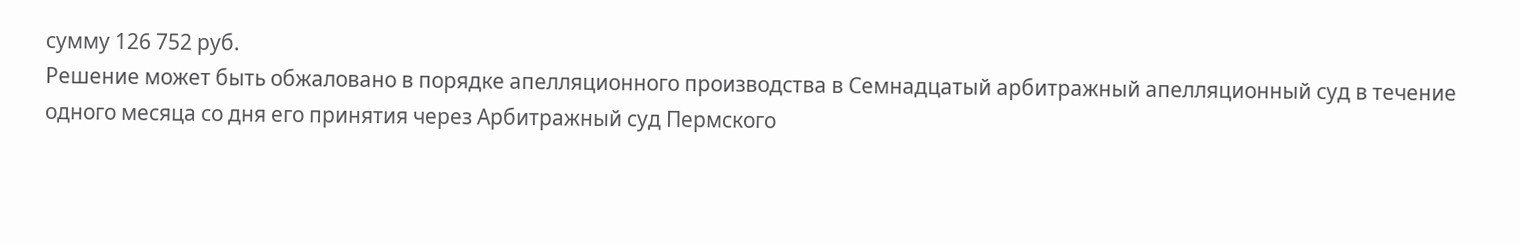сумму 126 752 руб.
Решение может быть обжаловано в порядке апелляционного производства в Семнадцатый арбитражный апелляционный суд в течение одного месяца со дня его принятия через Арбитражный суд Пермского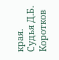края.
Судья Д.Б. Коротков